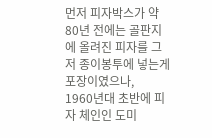먼저 피자박스가 약 80년 전에는 골판지에 올려진 피자를 그저 종이봉투에 넣는게 포장이였으나,
1960년대 초반에 피자 체인인 도미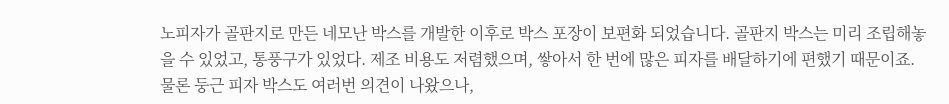노피자가 골판지로 만든 네모난 박스를 개발한 이후로 박스 포장이 보편화 되었습니다. 골판지 박스는 미리 조립해놓을 수 있었고, 통풍구가 있었다. 제조 비용도 저렴했으며, 쌓아서 한 번에 많은 피자를 배달하기에 편했기 때문이죠.
물론 둥근 피자 박스도 여러번 의견이 나왔으나,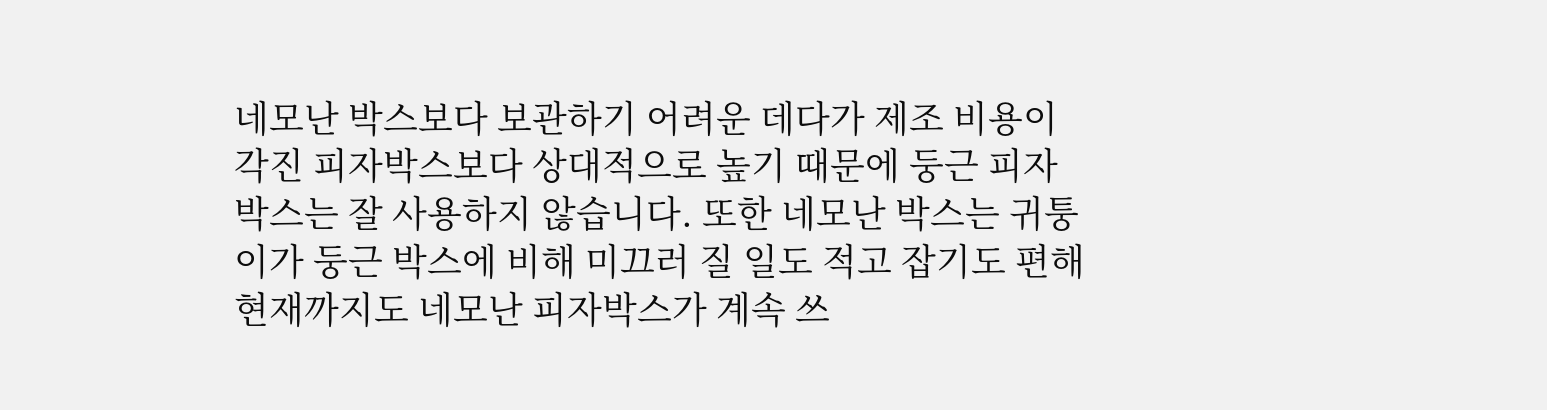네모난 박스보다 보관하기 어려운 데다가 제조 비용이 각진 피자박스보다 상대적으로 높기 때문에 둥근 피자 박스는 잘 사용하지 않습니다. 또한 네모난 박스는 귀퉁이가 둥근 박스에 비해 미끄러 질 일도 적고 잡기도 편해 현재까지도 네모난 피자박스가 계속 쓰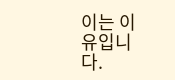이는 이유입니다.